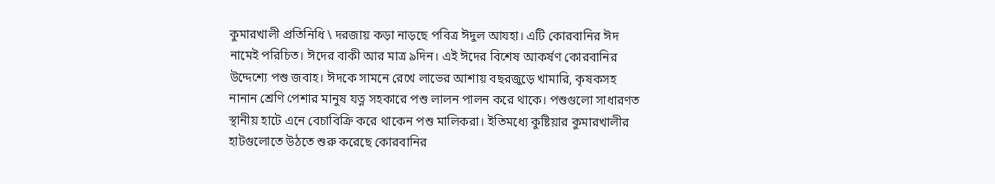কুমারখালী প্রতিনিধি \ দরজায় কড়া নাড়ছে পবিত্র ঈদুল আযহা। এটি কোরবানির ঈদ নামেই পরিচিত। ঈদের বাকী আর মাত্র ৯দিন। এই ঈদের বিশেষ আকর্ষণ কোরবানির উদ্দেশ্যে পশু জবাহ। ঈদকে সামনে রেখে লাভের আশায় বছরজুড়ে খামারি, কৃষকসহ নানান শ্রেণি পেশার মানুষ যত্ন সহকারে পশু লালন পালন করে থাকে। পশুগুলো সাধারণত স্থানীয় হাটে এনে বেচাবিক্রি করে থাকেন পশু মালিকরা। ইতিমধ্যে কুষ্টিয়ার কুমারখালীর হাটগুলোতে উঠতে শুরু করেছে কোরবানির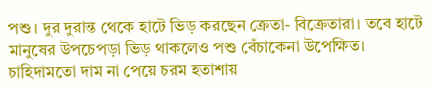পশু। দুর দুরান্ত থেকে হাটে ভিড় করছেন ক্রেতা- বিক্রেতারা। তবে হাটে মানুষের উপচেপড়া ভিড় থাকলেও পশু বেঁচাকেনা উপেক্ষিত। চাহিদামতো দাম না পেয়ে চরম হতাশায়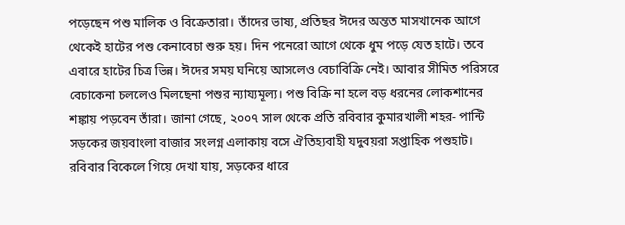পড়েছেন পশু মালিক ও বিক্রেতারা। তাঁদের ভাষ্য, প্রতিছর ঈদের অন্তত মাসখানেক আগে থেকেই হাটের পশু কেনাবেচা শুরু হয়। দিন পনেরো আগে থেকে ধুম পড়ে যেত হাটে। তবে এবারে হাটের চিত্র ভিন্ন। ঈদের সময় ঘনিয়ে আসলেও বেচাবিক্রি নেই। আবার সীমিত পরিসরে বেচাকেনা চললেও মিলছেনা পশুর ন্যায্যমূল্য। পশু বিক্রি না হলে বড় ধরনের লোকশানের শঙ্কায় পড়বেন তাঁরা। জানা গেছে, ২০০৭ সাল থেকে প্রতি রবিবার কুমারখালী শহর- পান্টি সড়কের জয়বাংলা বাজার সংলগ্ন এলাকায় বসে ঐতিহ্যবাহী যদুবয়রা সপ্তাহিক পশুহাট। রবিবার বিকেলে গিয়ে দেখা যায়, সড়কের ধারে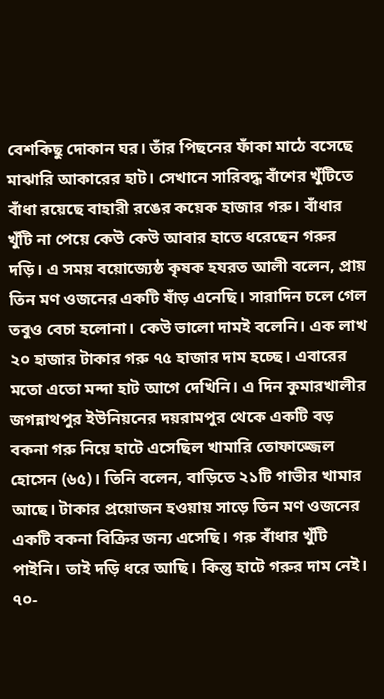বেশকিছু দোকান ঘর। তাঁর পিছনের ফাঁকা মাঠে বসেছে মাঝারি আকারের হাট। সেখানে সারিবদ্ধ বাঁশের খুঁটিতে বাঁধা রয়েছে বাহারী রঙের কয়েক হাজার গরু। বাঁধার খুঁটি না পেয়ে কেউ কেউ আবার হাতে ধরেছেন গরুর দড়ি। এ সময় বয়োজ্যেষ্ঠ কৃষক হযরত আলী বলেন, প্রায় তিন মণ ওজনের একটি ষাঁড় এনেছি। সারাদিন চলে গেল তবুও বেচা হলোনা। কেউ ভালো দামই বলেনি। এক লাখ ২০ হাজার টাকার গরু ৭৫ হাজার দাম হচ্ছে। এবারের মতো এতো মন্দা হাট আগে দেখিনি। এ দিন কুমারখালীর জগন্নাথপুর ইউনিয়নের দয়রামপুর থেকে একটি বড় বকনা গরু নিয়ে হাটে এসেছিল খামারি তোফাজ্জেল হোসেন (৬৫)। তিনি বলেন, বাড়িতে ২১টি গাভীর খামার আছে। টাকার প্রয়োজন হওয়ায় সাড়ে তিন মণ ওজনের একটি বকনা বিক্রির জন্য এসেছি। গরু বাঁধার খুঁটি পাইনি। তাই দড়ি ধরে আছি। কিন্তু হাটে গরুর দাম নেই। ৭০-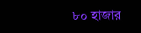৮০ হাজার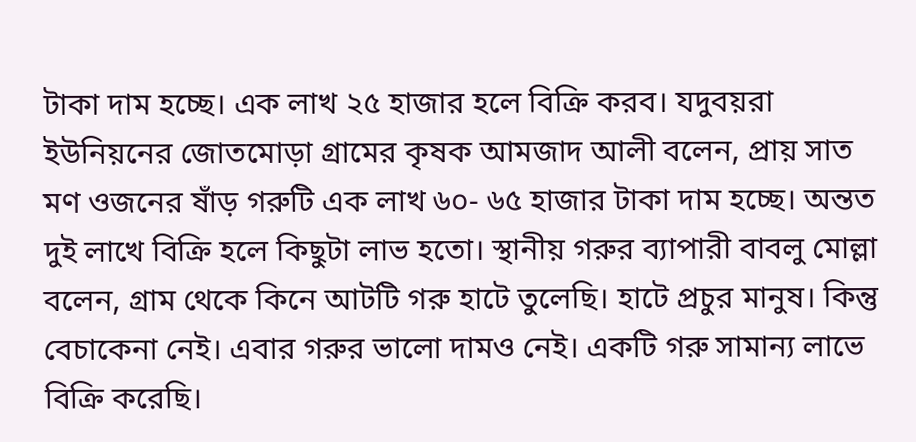টাকা দাম হচ্ছে। এক লাখ ২৫ হাজার হলে বিক্রি করব। যদুবয়রা ইউনিয়নের জোতমোড়া গ্রামের কৃষক আমজাদ আলী বলেন, প্রায় সাত মণ ওজনের ষাঁড় গরুটি এক লাখ ৬০- ৬৫ হাজার টাকা দাম হচ্ছে। অন্তত দুই লাখে বিক্রি হলে কিছুটা লাভ হতো। স্থানীয় গরুর ব্যাপারী বাবলু মোল্লা বলেন, গ্রাম থেকে কিনে আটটি গরু হাটে তুলেছি। হাটে প্রচুর মানুষ। কিন্তু বেচাকেনা নেই। এবার গরুর ভালো দামও নেই। একটি গরু সামান্য লাভে বিক্রি করেছি।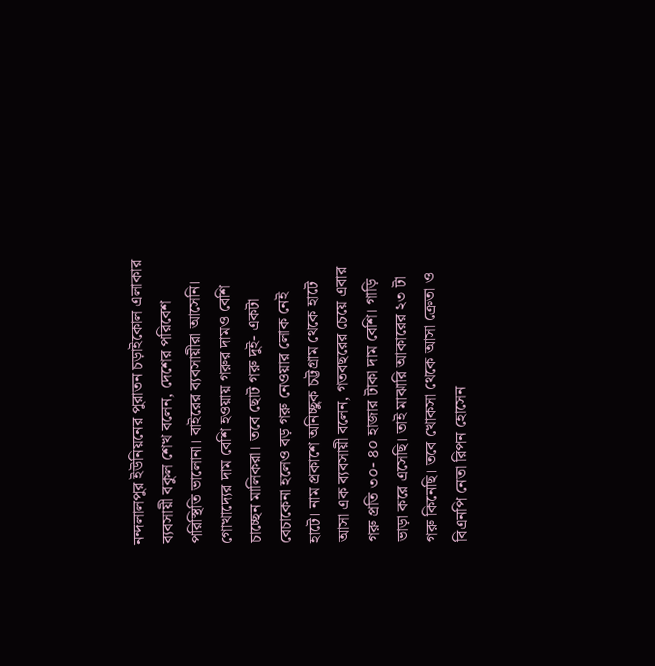নন্দলালপুর ইউনিয়নের পুরাতন চড়াইকোল এলাকার ব্যবসায়ী বকুল শেখ বলেন, দেশের পরিবেশ পরিস্থিতি ভালোনা। বাইরের ব্যবসায়ীরা আসেনি। গোখাদ্যের দাম বেশি হওয়ায় গরুর দামও বেশি চাচ্ছেন মালিকরা। তবে ছোট গরু দুই- একটা বেচাকেনা হলেও বড় গরু নেওয়ার লোক নেই হাটে। নাম প্রকাশে অনিচ্ছুক চট্টগ্রাম থেকে হাটে আসা এক ব্যবসায়ী বলেন, গতবছরের চেয়ে এবার গরু প্রতি ৩০- ৪০ হাজার টাকা দাম বেশি। গাড়ি ভাড়া করে এসেছি। তাই মাঝারি আকারের ২৩ টা গরু কিনেছি। তবে খোকসা থেকে আসা ক্রেতা ও বিএনপি নেতা রিপন হোসেন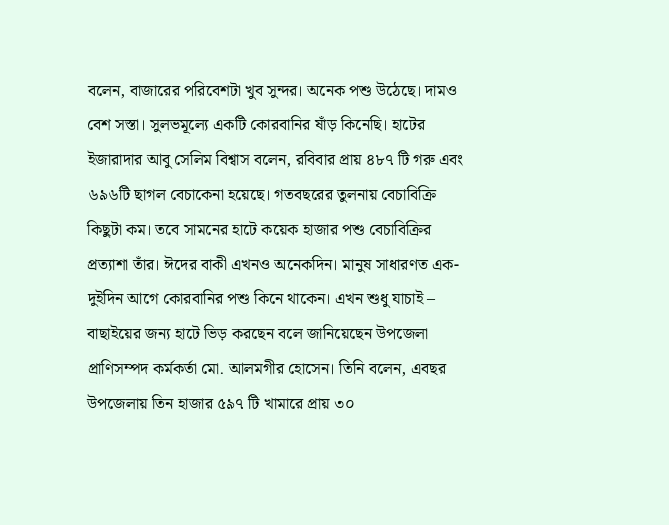বলেন, বাজারের পরিবেশটা খুব সুন্দর। অনেক পশু উঠেছে। দামও বেশ সস্তা। সুলভমূল্যে একটি কোরবানির ষাঁড় কিনেছি। হাটের ইজারাদার আবু সেলিম বিশ্বাস বলেন, রবিবার প্রায় ৪৮৭ টি গরু এবং ৬৯৬টি ছাগল বেচাকেনা হয়েছে। গতবছরের তুলনায় বেচাবিক্রি কিছুটা কম। তবে সামনের হাটে কয়েক হাজার পশু বেচাবিক্রির প্রত্যাশা তাঁর। ঈদের বাকী এখনও অনেকদিন। মানুষ সাধারণত এক- দুইদিন আগে কোরবানির পশু কিনে থাকেন। এখন শুধু যাচাই – বাছাইয়ের জন্য হাটে ভিড় করছেন বলে জানিয়েছেন উপজেলা প্রাণিসম্পদ কর্মকর্তা মো. আলমগীর হোসেন। তিনি বলেন, এবছর উপজেলায় তিন হাজার ৫৯৭ টি খামারে প্রায় ৩০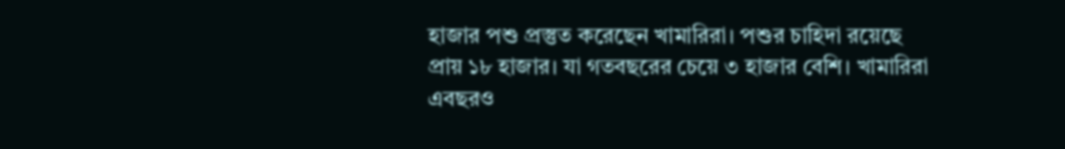হাজার পশু প্রস্তুত করেছেন খামারিরা। পশুর চাহিদা রয়েছে প্রায় ১৮ হাজার। যা গতবছরের চেয়ে ৩ হাজার বেশি। খামারিরা এবছরও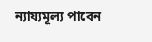ন্যায্যমূল্য পাবেন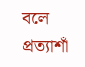বলে প্রত্যাশাঁ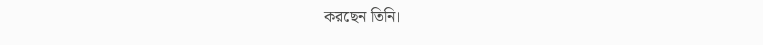করছেন তিনি।